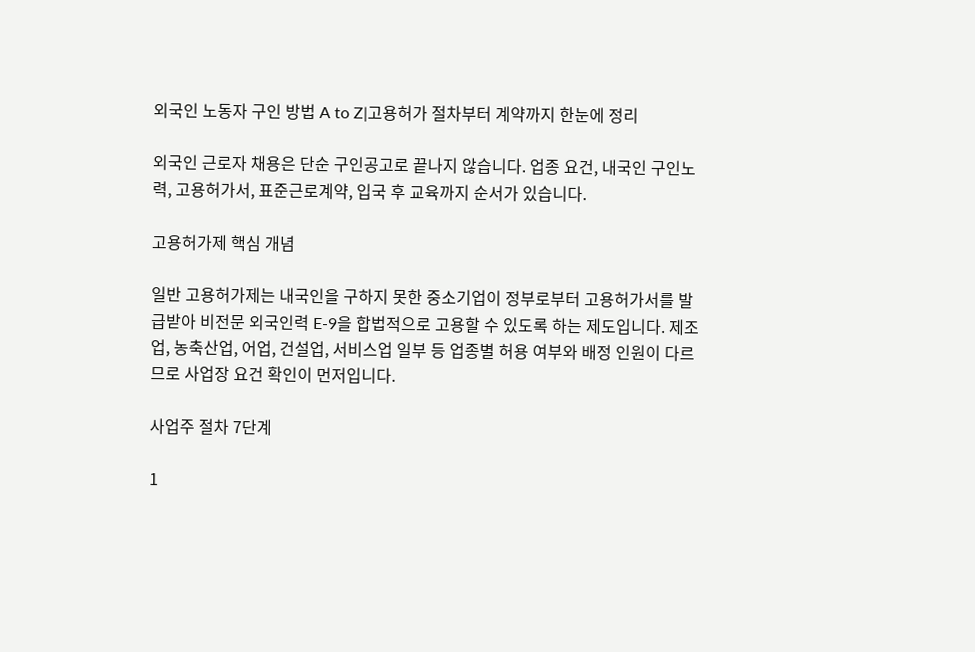외국인 노동자 구인 방법 A to Z|고용허가 절차부터 계약까지 한눈에 정리

외국인 근로자 채용은 단순 구인공고로 끝나지 않습니다. 업종 요건, 내국인 구인노력, 고용허가서, 표준근로계약, 입국 후 교육까지 순서가 있습니다.

고용허가제 핵심 개념

일반 고용허가제는 내국인을 구하지 못한 중소기업이 정부로부터 고용허가서를 발급받아 비전문 외국인력 E-9을 합법적으로 고용할 수 있도록 하는 제도입니다. 제조업, 농축산업, 어업, 건설업, 서비스업 일부 등 업종별 허용 여부와 배정 인원이 다르므로 사업장 요건 확인이 먼저입니다.

사업주 절차 7단계

1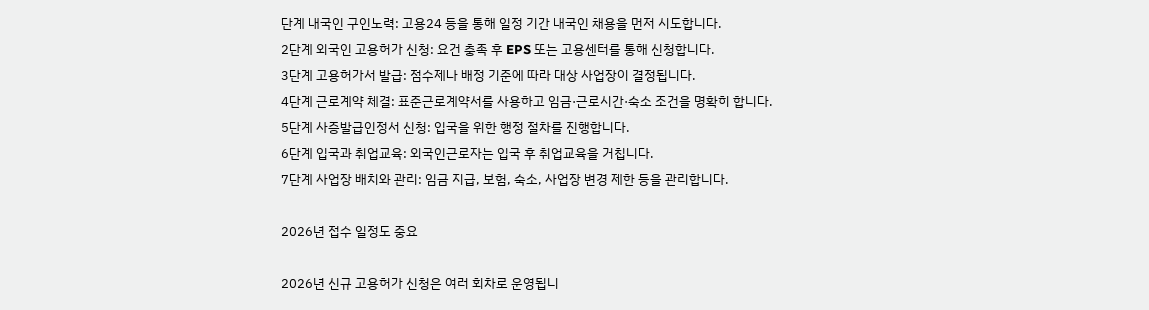단계 내국인 구인노력: 고용24 등을 통해 일정 기간 내국인 채용을 먼저 시도합니다.
2단계 외국인 고용허가 신청: 요건 충족 후 EPS 또는 고용센터를 통해 신청합니다.
3단계 고용허가서 발급: 점수제나 배정 기준에 따라 대상 사업장이 결정됩니다.
4단계 근로계약 체결: 표준근로계약서를 사용하고 임금·근로시간·숙소 조건을 명확히 합니다.
5단계 사증발급인정서 신청: 입국을 위한 행정 절차를 진행합니다.
6단계 입국과 취업교육: 외국인근로자는 입국 후 취업교육을 거칩니다.
7단계 사업장 배치와 관리: 임금 지급, 보험, 숙소, 사업장 변경 제한 등을 관리합니다.

2026년 접수 일정도 중요

2026년 신규 고용허가 신청은 여러 회차로 운영됩니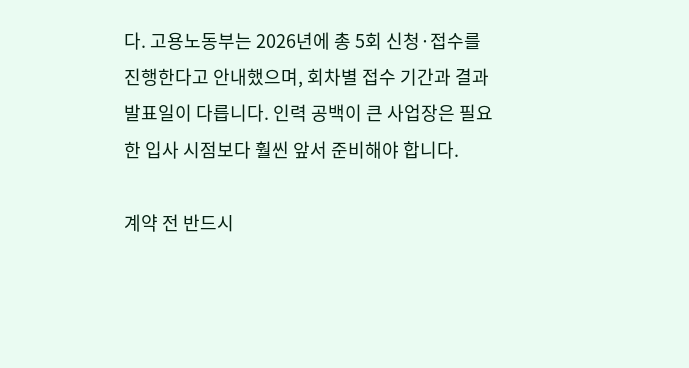다. 고용노동부는 2026년에 총 5회 신청·접수를 진행한다고 안내했으며, 회차별 접수 기간과 결과 발표일이 다릅니다. 인력 공백이 큰 사업장은 필요한 입사 시점보다 훨씬 앞서 준비해야 합니다.

계약 전 반드시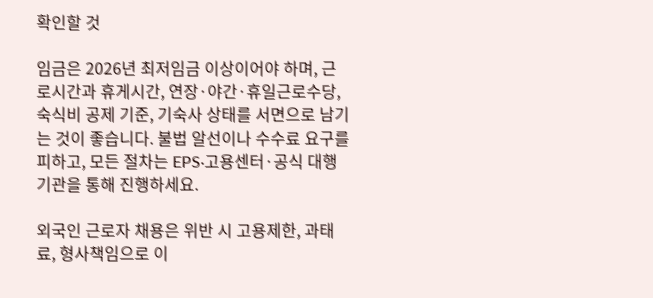확인할 것

임금은 2026년 최저임금 이상이어야 하며, 근로시간과 휴게시간, 연장·야간·휴일근로수당, 숙식비 공제 기준, 기숙사 상태를 서면으로 남기는 것이 좋습니다. 불법 알선이나 수수료 요구를 피하고, 모든 절차는 EPS·고용센터·공식 대행기관을 통해 진행하세요.

외국인 근로자 채용은 위반 시 고용제한, 과태료, 형사책임으로 이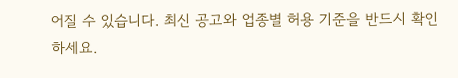어질 수 있습니다. 최신 공고와 업종별 허용 기준을 반드시 확인하세요.